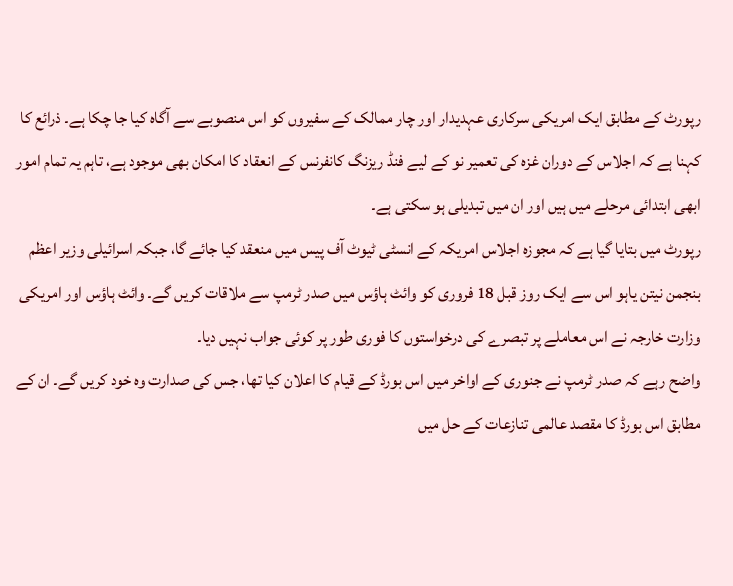رپورٹ کے مطابق ایک امریکی سرکاری عہدیدار اور چار ممالک کے سفیروں کو اس منصوبے سے آگاہ کیا جا چکا ہے۔ ذرائع کا کہنا ہے کہ اجلاس کے دوران غزہ کی تعمیر نو کے لیے فنڈ ریزنگ کانفرنس کے انعقاد کا امکان بھی موجود ہے، تاہم یہ تمام امور ابھی ابتدائی مرحلے میں ہیں اور ان میں تبدیلی ہو سکتی ہے۔
رپورٹ میں بتایا گیا ہے کہ مجوزہ اجلاس امریکہ کے انسٹی ٹیوٹ آف پیس میں منعقد کیا جائے گا، جبکہ اسرائیلی وزیر اعظم بنجمن نیتن یاہو اس سے ایک روز قبل 18 فروری کو وائٹ ہاؤس میں صدر ٹرمپ سے ملاقات کریں گے۔ وائٹ ہاؤس اور امریکی وزارت خارجہ نے اس معاملے پر تبصرے کی درخواستوں کا فوری طور پر کوئی جواب نہیں دیا۔
واضح رہے کہ صدر ٹرمپ نے جنوری کے اواخر میں اس بورڈ کے قیام کا اعلان کیا تھا، جس کی صدارت وہ خود کریں گے۔ ان کے مطابق اس بورڈ کا مقصد عالمی تنازعات کے حل میں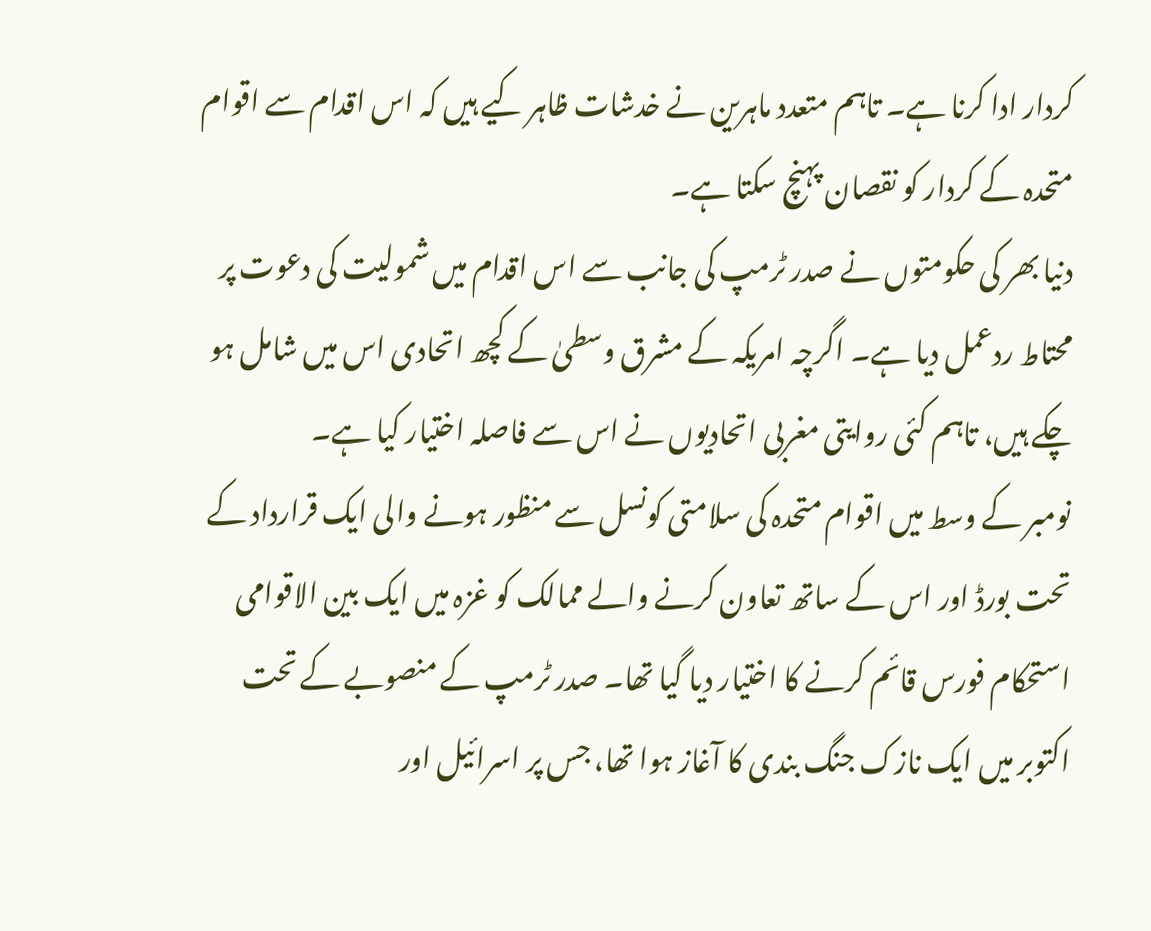کردار ادا کرنا ہے۔ تاہم متعدد ماہرین نے خدشات ظاہر کیے ہیں کہ اس اقدام سے اقوام متحدہ کے کردار کو نقصان پہنچ سکتا ہے۔
دنیا بھر کی حکومتوں نے صدر ٹرمپ کی جانب سے اس اقدام میں شمولیت کی دعوت پر محتاط ردعمل دیا ہے۔ اگرچہ امریکہ کے مشرق وسطیٰ کے کچھ اتحادی اس میں شامل ہو چکے ہیں، تاہم کئی روایتی مغربی اتحادیوں نے اس سے فاصلہ اختیار کیا ہے۔
نومبر کے وسط میں اقوام متحدہ کی سلامتی کونسل سے منظور ہونے والی ایک قرارداد کے تحت بورڈ اور اس کے ساتھ تعاون کرنے والے ممالک کو غزہ میں ایک بین الاقوامی استحکام فورس قائم کرنے کا اختیار دیا گیا تھا۔ صدر ٹرمپ کے منصوبے کے تحت اکتوبر میں ایک نازک جنگ بندی کا آغاز ہوا تھا، جس پر اسرائیل اور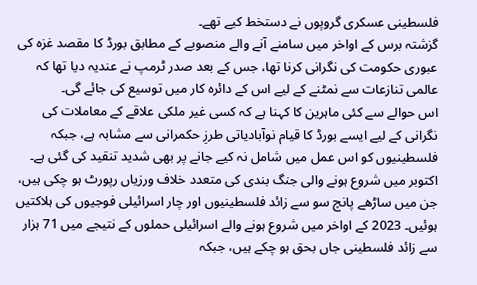فلسطینی عسکری گروپوں نے دستخط کیے تھے۔
گزشتہ برس کے اواخر میں سامنے آنے والے منصوبے کے مطابق بورڈ کا مقصد غزہ کی عبوری حکومت کی نگرانی کرنا تھا، جس کے بعد صدر ٹرمپ نے عندیہ دیا تھا کہ عالمی تنازعات سے نمٹنے کے لیے اس کے دائرہ کار میں توسیع کی جائے گی۔
اس حوالے سے کئی ماہرین کا کہنا ہے کہ کسی غیر ملکی علاقے کے معاملات کی نگرانی کے لیے ایسے بورڈ کا قیام نوآبادیاتی طرزِ حکمرانی سے مشابہ ہے، جبکہ فلسطینیوں کو اس عمل میں شامل نہ کیے جانے پر بھی شدید تنقید کی گئی ہے۔
اکتوبر میں شروع ہونے والی جنگ بندی کی متعدد خلاف ورزیاں رپورٹ ہو چکی ہیں، جن میں ساڑھے پانچ سو سے زائد فلسطینیوں اور چار اسرائیلی فوجیوں کی ہلاکتیں ہوئیں۔ 2023 کے اواخر میں شروع ہونے والے اسرائیلی حملوں کے نتیجے میں 71 ہزار سے زائد فلسطینی جاں بحق ہو چکے ہیں، جبکہ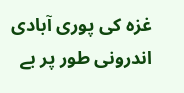غزہ کی پوری آبادی اندرونی طور پر بے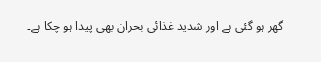گھر ہو گئی ہے اور شدید غذائی بحران بھی پیدا ہو چکا ہے۔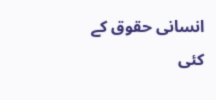انسانی حقوق کے کئی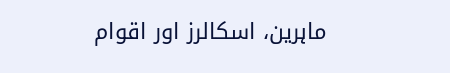ماہرین، اسکالرز اور اقوام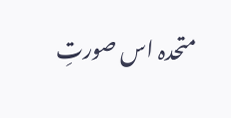متحدہ اس صورتِ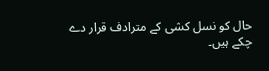حال کو نسل کشی کے مترادف قرار دے چکے ہیں۔